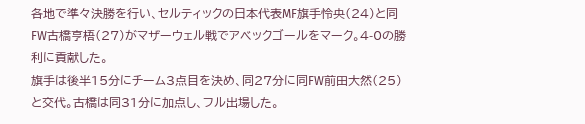各地で準々決勝を行い、セルティックの日本代表MF旗手怜央(24)と同FW古橋亨梧(27)がマザーウェル戦でアベックゴールをマーク。4-0の勝利に貢献した。
旗手は後半15分にチーム3点目を決め、同27分に同FW前田大然(25)と交代。古橋は同31分に加点し、フル出場した。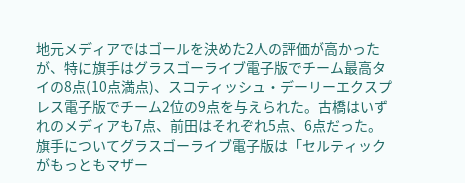地元メディアではゴールを決めた2人の評価が高かったが、特に旗手はグラスゴーライブ電子版でチーム最高タイの8点(10点満点)、スコティッシュ・デーリーエクスプレス電子版でチーム2位の9点を与えられた。古橋はいずれのメディアも7点、前田はそれぞれ5点、6点だった。
旗手についてグラスゴーライブ電子版は「セルティックがもっともマザー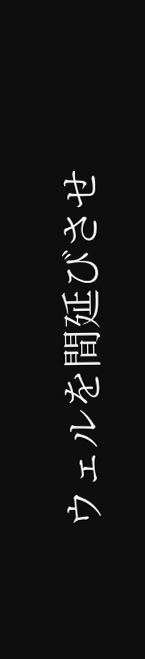ウェルを間延びさせ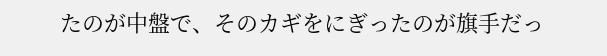たのが中盤で、そのカギをにぎったのが旗手だっ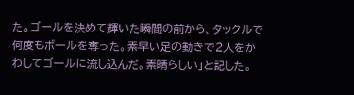た。ゴールを決めて輝いた瞬間の前から、タックルで何度もボールを奪った。素早い足の動きで2人をかわしてゴールに流し込んだ。素晴らしい」と記した。